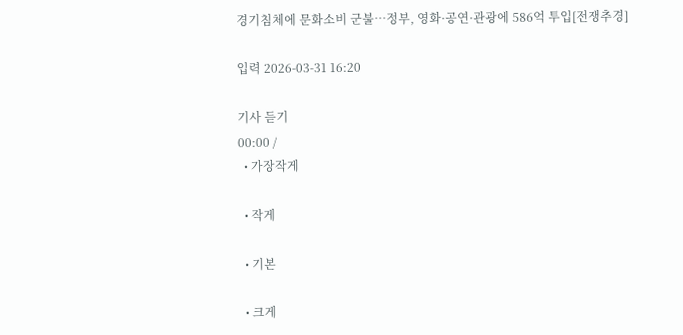경기침체에 문화소비 군불…정부, 영화·공연·관광에 586억 투입[전쟁추경]

입력 2026-03-31 16:20

기사 듣기
00:00 /
  • 가장작게

  • 작게

  • 기본

  • 크게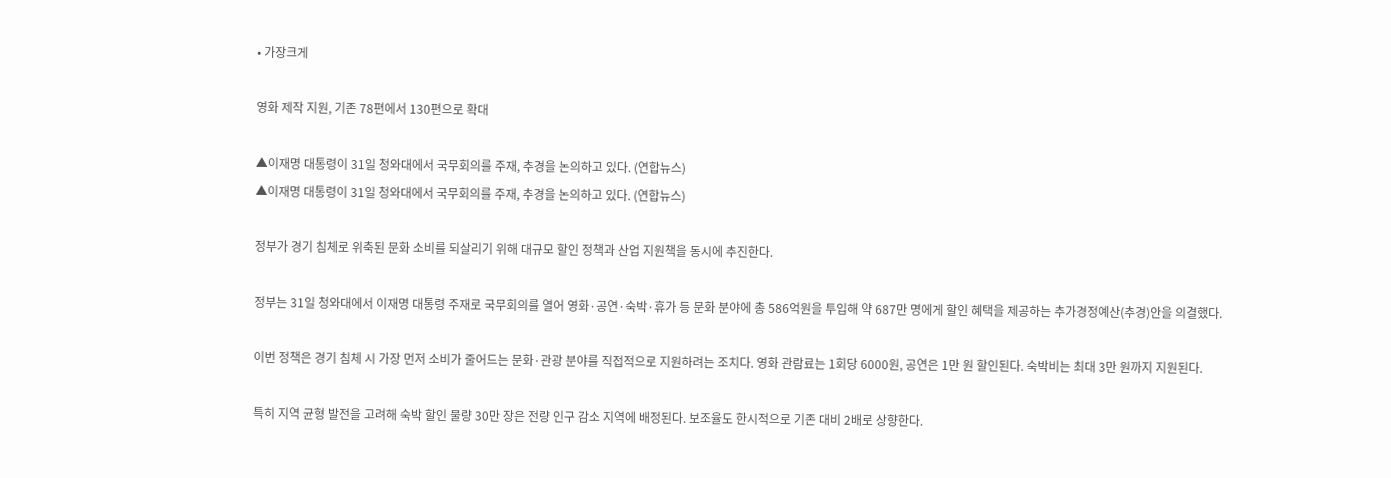• 가장크게

영화 제작 지원, 기존 78편에서 130편으로 확대

▲이재명 대통령이 31일 청와대에서 국무회의를 주재, 추경을 논의하고 있다. (연합뉴스)
▲이재명 대통령이 31일 청와대에서 국무회의를 주재, 추경을 논의하고 있다. (연합뉴스)

정부가 경기 침체로 위축된 문화 소비를 되살리기 위해 대규모 할인 정책과 산업 지원책을 동시에 추진한다.

정부는 31일 청와대에서 이재명 대통령 주재로 국무회의를 열어 영화·공연·숙박·휴가 등 문화 분야에 총 586억원을 투입해 약 687만 명에게 할인 혜택을 제공하는 추가경정예산(추경)안을 의결했다.

이번 정책은 경기 침체 시 가장 먼저 소비가 줄어드는 문화·관광 분야를 직접적으로 지원하려는 조치다. 영화 관람료는 1회당 6000원, 공연은 1만 원 할인된다. 숙박비는 최대 3만 원까지 지원된다.

특히 지역 균형 발전을 고려해 숙박 할인 물량 30만 장은 전량 인구 감소 지역에 배정된다. 보조율도 한시적으로 기존 대비 2배로 상향한다.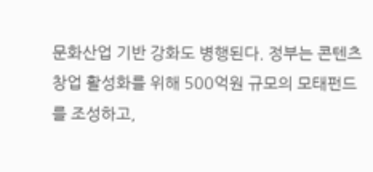문화산업 기반 강화도 병행된다. 정부는 콘텐츠 창업 활성화를 위해 500억원 규모의 모태펀드를 조성하고,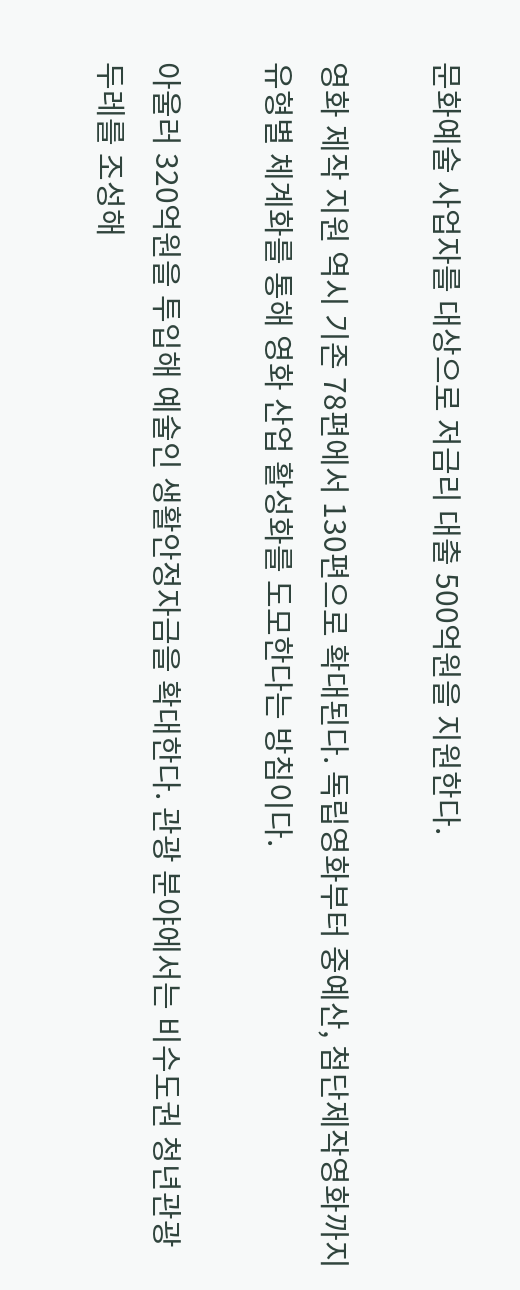문화예술 사업자를 대상으로 저금리 대출 500억원을 지원한다.

영화 제작 지원 역시 기존 78편에서 130편으로 확대된다. 독립영화부터 중예산, 첨단제작영화까지 유형별 체계화를 통해 영화 산업 활성화를 도모한다는 방침이다.

아울러 320억원을 투입해 예술인 생활안정자금을 확대한다. 관광 분야에서는 비수도권 청년관광두레를 조성해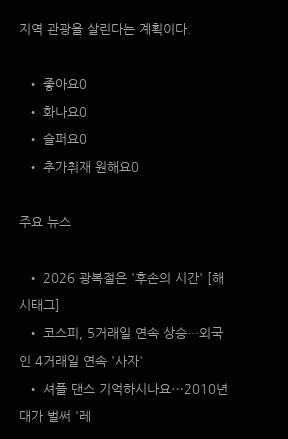지역 관광을 살린다는 계획이다.

  • 좋아요0
  • 화나요0
  • 슬퍼요0
  • 추가취재 원해요0

주요 뉴스

  • 2026 광복절은 '후손의 시간' [해시태그]
  • 코스피, 5거래일 연속 상승…외국인 4거래일 연속 '사자'
  • 셔플 댄스 기억하시나요⋯2010년대가 벌써 '레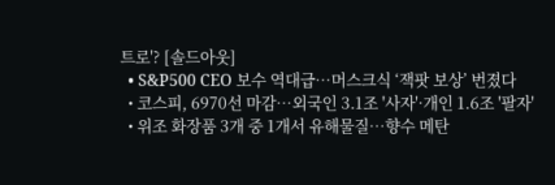트로'? [솔드아웃]
  • S&P500 CEO 보수 역대급⋯머스크식 ‘잭팟 보상’ 번졌다
  • 코스피, 6970선 마감…외국인 3.1조 '사자'·개인 1.6조 '팔자'
  • 위조 화장품 3개 중 1개서 유해물질…향수 메탄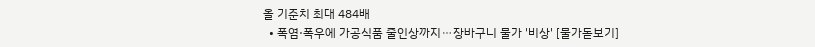올 기준치 최대 484배
  • 폭염·폭우에 가공식품 줄인상까지⋯장바구니 물가 '비상' [물가돋보기]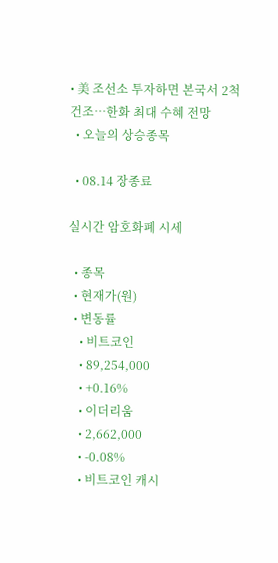• 美 조선소 투자하면 본국서 2척 건조…한화 최대 수혜 전망
  • 오늘의 상승종목

  • 08.14 장종료

실시간 암호화폐 시세

  • 종목
  • 현재가(원)
  • 변동률
    • 비트코인
    • 89,254,000
    • +0.16%
    • 이더리움
    • 2,662,000
    • -0.08%
    • 비트코인 캐시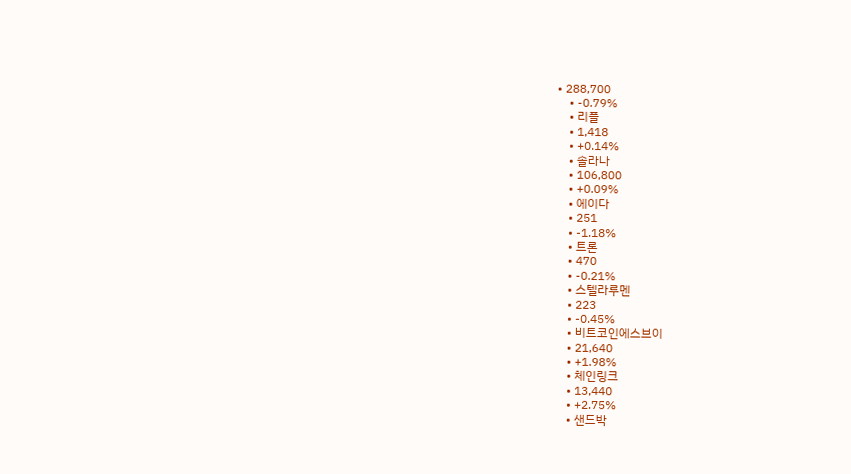• 288,700
    • -0.79%
    • 리플
    • 1,418
    • +0.14%
    • 솔라나
    • 106,800
    • +0.09%
    • 에이다
    • 251
    • -1.18%
    • 트론
    • 470
    • -0.21%
    • 스텔라루멘
    • 223
    • -0.45%
    • 비트코인에스브이
    • 21,640
    • +1.98%
    • 체인링크
    • 13,440
    • +2.75%
    • 샌드박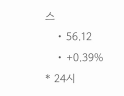스
    • 56.12
    • +0.39%
* 24시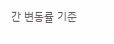간 변동률 기준